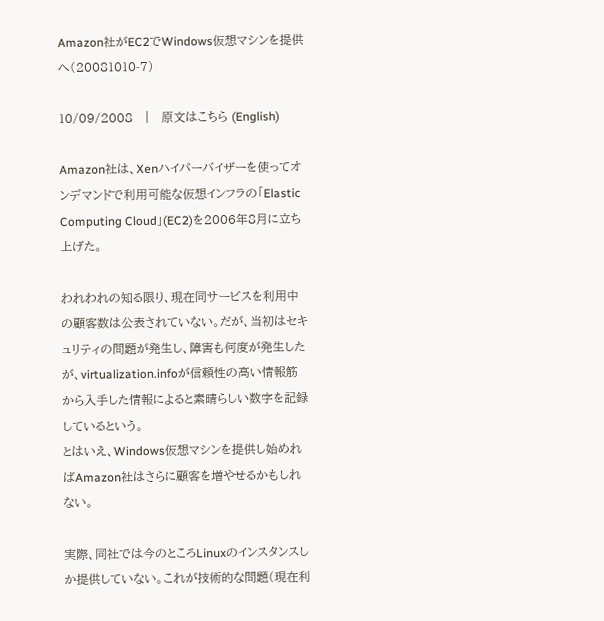Amazon社がEC2でWindows仮想マシンを提供へ(20081010-7)

10/09/2008   |   原文はこちら (English)

Amazon社は、Xenハイパーバイザーを使ってオンデマンドで利用可能な仮想インフラの「Elastic Computing Cloud」(EC2)を2006年8月に立ち上げた。

われわれの知る限り、現在同サービスを利用中の顧客数は公表されていない。だが、当初はセキュリティの問題が発生し、障害も何度が発生したが、virtualization.infoが信頼性の高い情報筋から入手した情報によると素晴らしい数字を記録しているという。
とはいえ、Windows仮想マシンを提供し始めればAmazon社はさらに顧客を増やせるかもしれない。

実際、同社では今のところLinuxのインスタンスしか提供していない。これが技術的な問題(現在利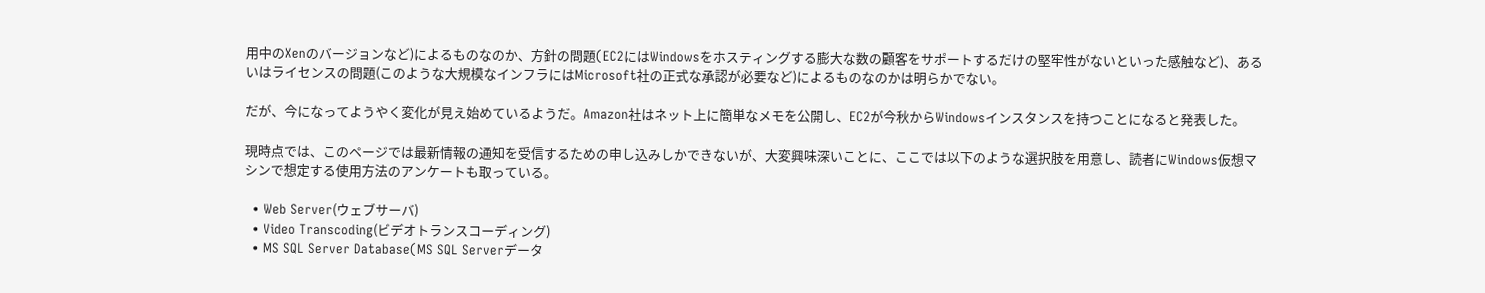用中のXenのバージョンなど)によるものなのか、方針の問題(EC2にはWindowsをホスティングする膨大な数の顧客をサポートするだけの堅牢性がないといった感触など)、あるいはライセンスの問題(このような大規模なインフラにはMicrosoft社の正式な承認が必要など)によるものなのかは明らかでない。

だが、今になってようやく変化が見え始めているようだ。Amazon社はネット上に簡単なメモを公開し、EC2が今秋からWindowsインスタンスを持つことになると発表した。

現時点では、このページでは最新情報の通知を受信するための申し込みしかできないが、大変興味深いことに、ここでは以下のような選択肢を用意し、読者にWindows仮想マシンで想定する使用方法のアンケートも取っている。

  • Web Server(ウェブサーバ)
  • Video Transcoding(ビデオトランスコーディング)
  • MS SQL Server Database(MS SQL Serverデータ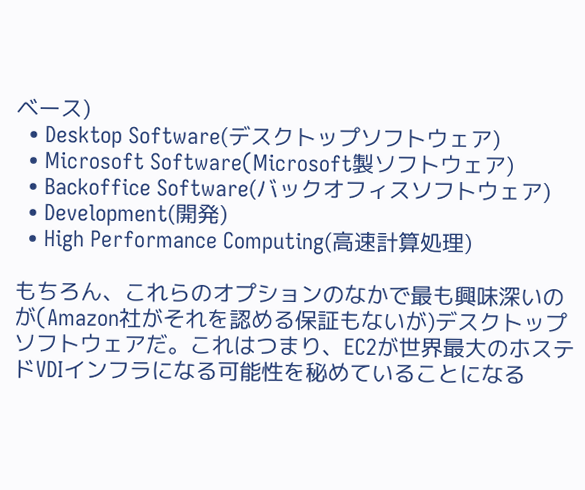ベース)
  • Desktop Software(デスクトップソフトウェア)
  • Microsoft Software(Microsoft製ソフトウェア)
  • Backoffice Software(バックオフィスソフトウェア)
  • Development(開発)
  • High Performance Computing(高速計算処理)

もちろん、これらのオプションのなかで最も興味深いのが(Amazon社がそれを認める保証もないが)デスクトップソフトウェアだ。これはつまり、EC2が世界最大のホステドVDIインフラになる可能性を秘めていることになる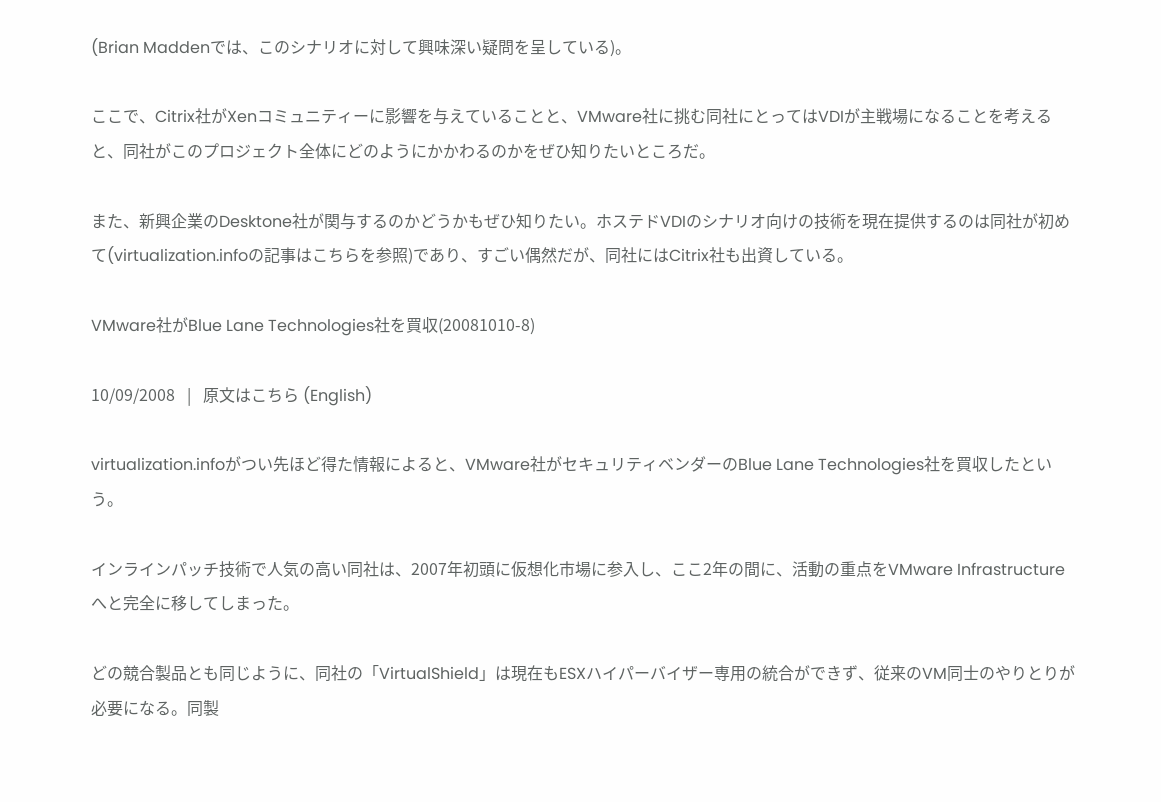(Brian Maddenでは、このシナリオに対して興味深い疑問を呈している)。

ここで、Citrix社がXenコミュニティーに影響を与えていることと、VMware社に挑む同社にとってはVDIが主戦場になることを考えると、同社がこのプロジェクト全体にどのようにかかわるのかをぜひ知りたいところだ。

また、新興企業のDesktone社が関与するのかどうかもぜひ知りたい。ホステドVDIのシナリオ向けの技術を現在提供するのは同社が初めて(virtualization.infoの記事はこちらを参照)であり、すごい偶然だが、同社にはCitrix社も出資している。

VMware社がBlue Lane Technologies社を買収(20081010-8)

10/09/2008   |   原文はこちら (English)

virtualization.infoがつい先ほど得た情報によると、VMware社がセキュリティベンダーのBlue Lane Technologies社を買収したという。

インラインパッチ技術で人気の高い同社は、2007年初頭に仮想化市場に参入し、ここ2年の間に、活動の重点をVMware Infrastructureへと完全に移してしまった。

どの競合製品とも同じように、同社の「VirtualShield」は現在もESXハイパーバイザー専用の統合ができず、従来のVM同士のやりとりが必要になる。同製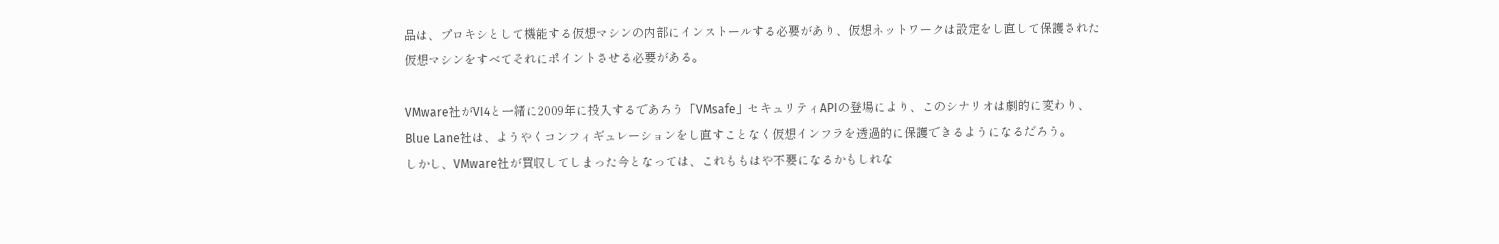品は、プロキシとして機能する仮想マシンの内部にインストールする必要があり、仮想ネットワークは設定をし直して保護された仮想マシンをすべてそれにポイントさせる必要がある。

VMware社がVI4と一緒に2009年に投入するであろう「VMsafe」セキュリティAPIの登場により、このシナリオは劇的に変わり、Blue Lane社は、ようやくコンフィギュレーションをし直すことなく仮想インフラを透過的に保護できるようになるだろう。
しかし、VMware社が買収してしまった今となっては、これももはや不要になるかもしれな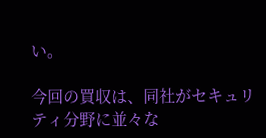い。

今回の買収は、同社がセキュリティ分野に並々な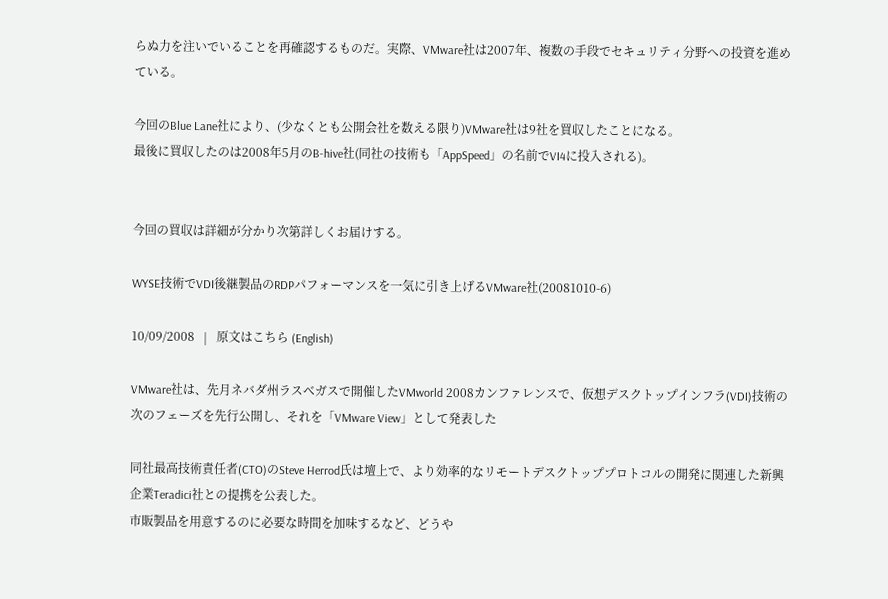らぬ力を注いでいることを再確認するものだ。実際、VMware社は2007年、複数の手段でセキュリティ分野への投資を進めている。

今回のBlue Lane社により、(少なくとも公開会社を数える限り)VMware社は9社を買収したことになる。
最後に買収したのは2008年5月のB-hive社(同社の技術も「AppSpeed」の名前でVI4に投入される)。


今回の買収は詳細が分かり次第詳しくお届けする。

WYSE技術でVDI後継製品のRDPパフォーマンスを一気に引き上げるVMware社(20081010-6)

10/09/2008   |   原文はこちら (English)

VMware社は、先月ネバダ州ラスベガスで開催したVMworld 2008カンファレンスで、仮想デスクトップインフラ(VDI)技術の次のフェーズを先行公開し、それを「VMware View」として発表した

同社最高技術責任者(CTO)のSteve Herrod氏は壇上で、より効率的なリモートデスクトッププロトコルの開発に関連した新興企業Teradici社との提携を公表した。
市販製品を用意するのに必要な時間を加味するなど、どうや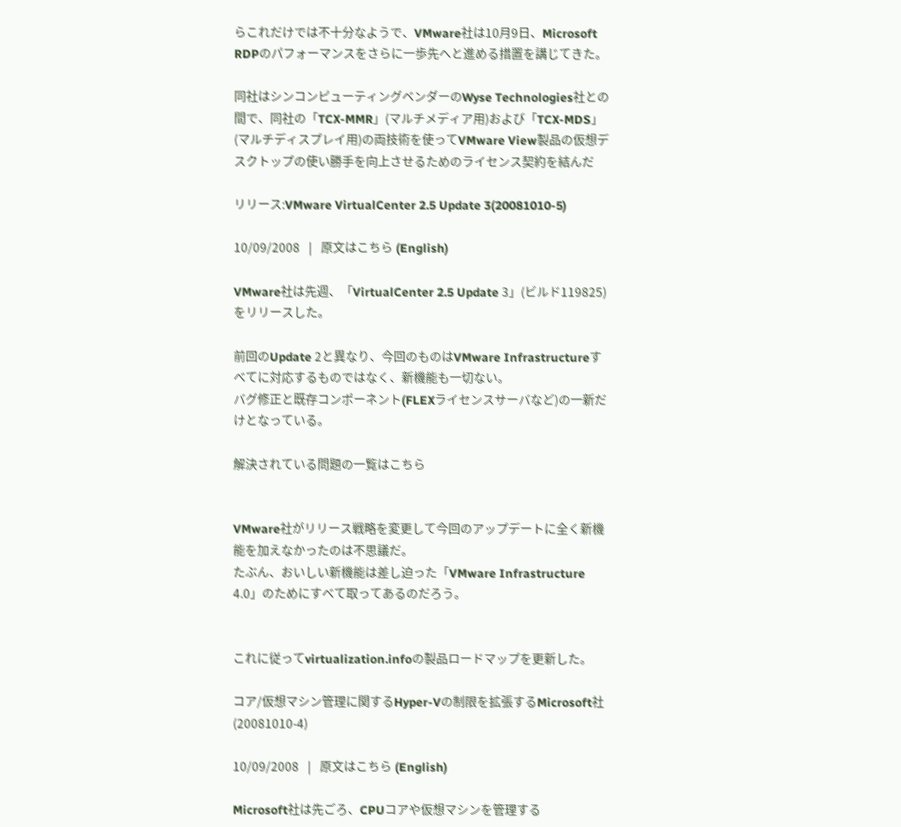らこれだけでは不十分なようで、VMware社は10月9日、Microsoft RDPのパフォーマンスをさらに一歩先へと進める措置を講じてきた。

同社はシンコンピューティングベンダーのWyse Technologies社との間で、同社の「TCX-MMR」(マルチメディア用)および「TCX-MDS」(マルチディスプレイ用)の両技術を使ってVMware View製品の仮想デスクトップの使い勝手を向上させるためのライセンス契約を結んだ

リリース:VMware VirtualCenter 2.5 Update 3(20081010-5)

10/09/2008   |   原文はこちら (English)

VMware社は先週、「VirtualCenter 2.5 Update 3」(ビルド119825)をリリースした。

前回のUpdate 2と異なり、今回のものはVMware Infrastructureすべてに対応するものではなく、新機能も一切ない。
バグ修正と既存コンポーネント(FLEXライセンスサーバなど)の一新だけとなっている。

解決されている問題の一覧はこちら


VMware社がリリース戦略を変更して今回のアップデートに全く新機能を加えなかったのは不思議だ。
たぶん、おいしい新機能は差し迫った「VMware Infrastructure 4.0」のためにすべて取ってあるのだろう。


これに従ってvirtualization.infoの製品ロードマップを更新した。

コア/仮想マシン管理に関するHyper-Vの制限を拡張するMicrosoft社(20081010-4)

10/09/2008   |   原文はこちら (English)

Microsoft社は先ごろ、CPUコアや仮想マシンを管理する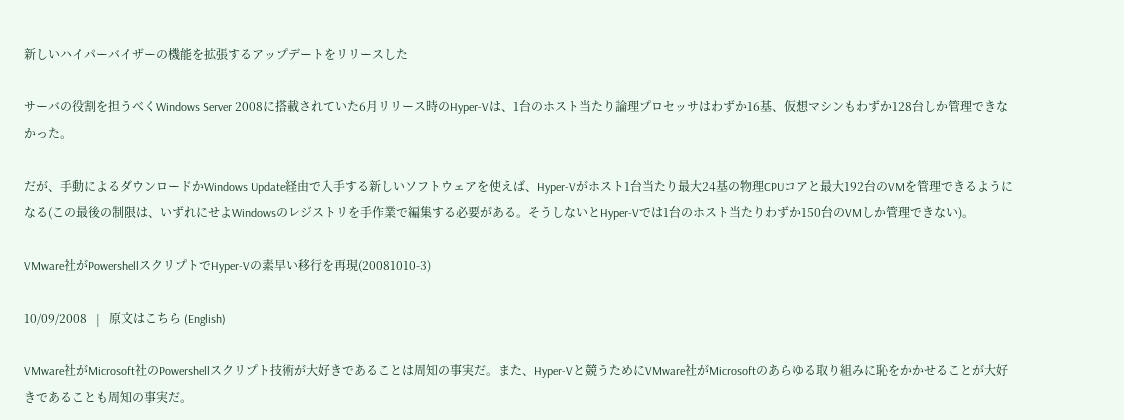新しいハイパーバイザーの機能を拡張するアップデートをリリースした

サーバの役割を担うべくWindows Server 2008に搭載されていた6月リリース時のHyper-Vは、1台のホスト当たり論理プロセッサはわずか16基、仮想マシンもわずか128台しか管理できなかった。

だが、手動によるダウンロードかWindows Update経由で入手する新しいソフトウェアを使えば、Hyper-Vがホスト1台当たり最大24基の物理CPUコアと最大192台のVMを管理できるようになる(この最後の制限は、いずれにせよWindowsのレジストリを手作業で編集する必要がある。そうしないとHyper-Vでは1台のホスト当たりわずか150台のVMしか管理できない)。

VMware社がPowershellスクリプトでHyper-Vの素早い移行を再現(20081010-3)

10/09/2008   |   原文はこちら (English)

VMware社がMicrosoft社のPowershellスクリプト技術が大好きであることは周知の事実だ。また、Hyper-Vと競うためにVMware社がMicrosoftのあらゆる取り組みに恥をかかせることが大好きであることも周知の事実だ。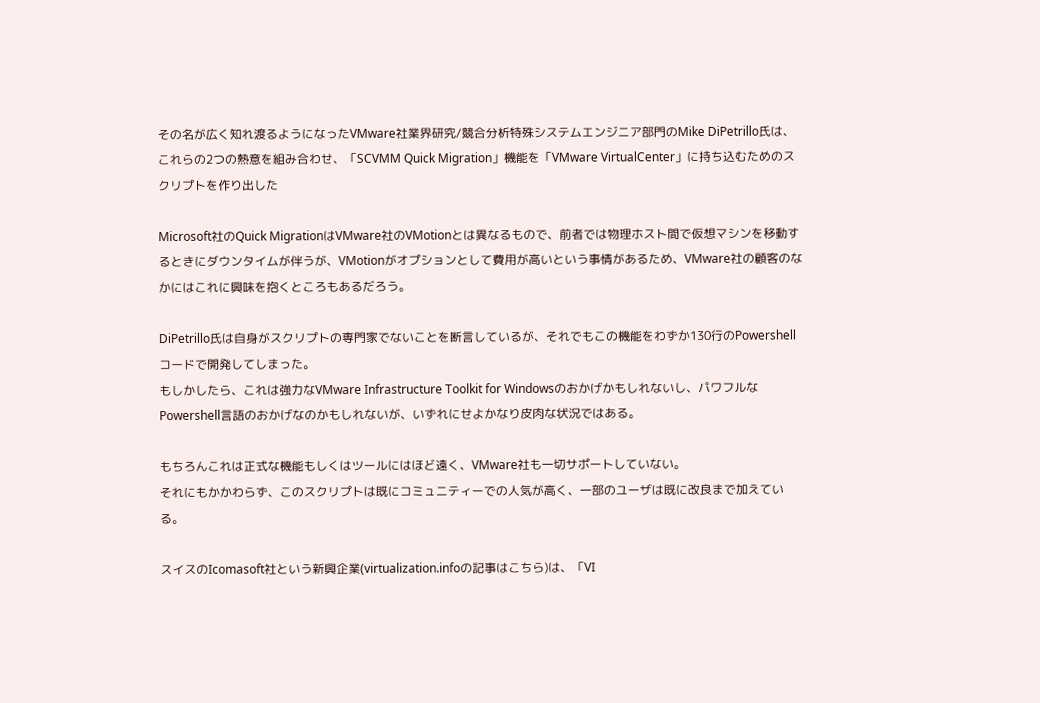その名が広く知れ渡るようになったVMware社業界研究/競合分析特殊システムエンジニア部門のMike DiPetrillo氏は、これらの2つの熱意を組み合わせ、「SCVMM Quick Migration」機能を「VMware VirtualCenter」に持ち込むためのスクリプトを作り出した

Microsoft社のQuick MigrationはVMware社のVMotionとは異なるもので、前者では物理ホスト間で仮想マシンを移動するときにダウンタイムが伴うが、VMotionがオプションとして費用が高いという事情があるため、VMware社の顧客のなかにはこれに興味を抱くところもあるだろう。

DiPetrillo氏は自身がスクリプトの専門家でないことを断言しているが、それでもこの機能をわずか130行のPowershellコードで開発してしまった。
もしかしたら、これは強力なVMware Infrastructure Toolkit for Windowsのおかげかもしれないし、パワフルなPowershell言語のおかげなのかもしれないが、いずれにせよかなり皮肉な状況ではある。

もちろんこれは正式な機能もしくはツールにはほど遠く、VMware社も一切サポートしていない。
それにもかかわらず、このスクリプトは既にコミュニティーでの人気が高く、一部のユーザは既に改良まで加えている。

スイスのIcomasoft社という新興企業(virtualization.infoの記事はこちら)は、「VI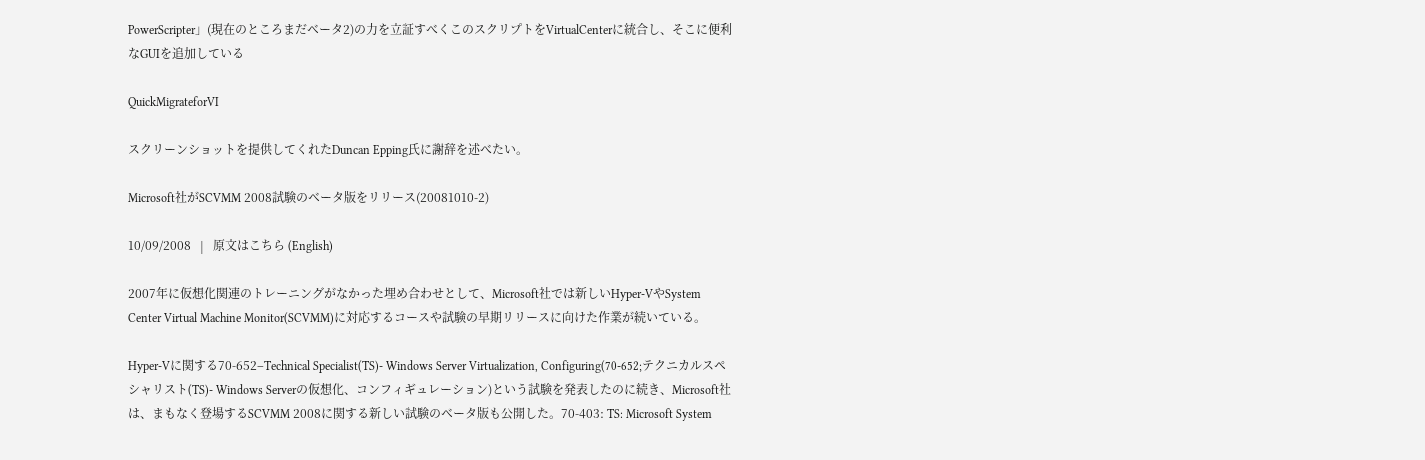PowerScripter」(現在のところまだベータ2)の力を立証すべくこのスクリプトをVirtualCenterに統合し、そこに便利なGUIを追加している

QuickMigrateforVI

スクリーンショットを提供してくれたDuncan Epping氏に謝辞を述べたい。

Microsoft社がSCVMM 2008試験のベータ版をリリース(20081010-2)

10/09/2008   |   原文はこちら (English)

2007年に仮想化関連のトレーニングがなかった埋め合わせとして、Microsoft社では新しいHyper-VやSystem Center Virtual Machine Monitor(SCVMM)に対応するコースや試験の早期リリースに向けた作業が続いている。

Hyper-Vに関する70-652–Technical Specialist(TS)- Windows Server Virtualization, Configuring(70-652;テクニカルスペシャリスト(TS)- Windows Serverの仮想化、コンフィギュレーション)という試験を発表したのに続き、Microsoft社は、まもなく登場するSCVMM 2008に関する新しい試験のベータ版も公開した。70-403: TS: Microsoft System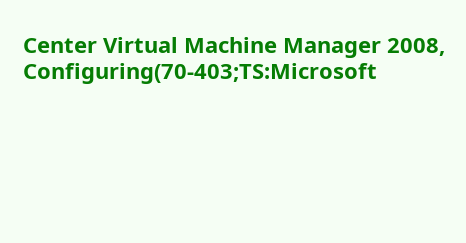Center Virtual Machine Manager 2008, Configuring(70-403;TS:Microsoft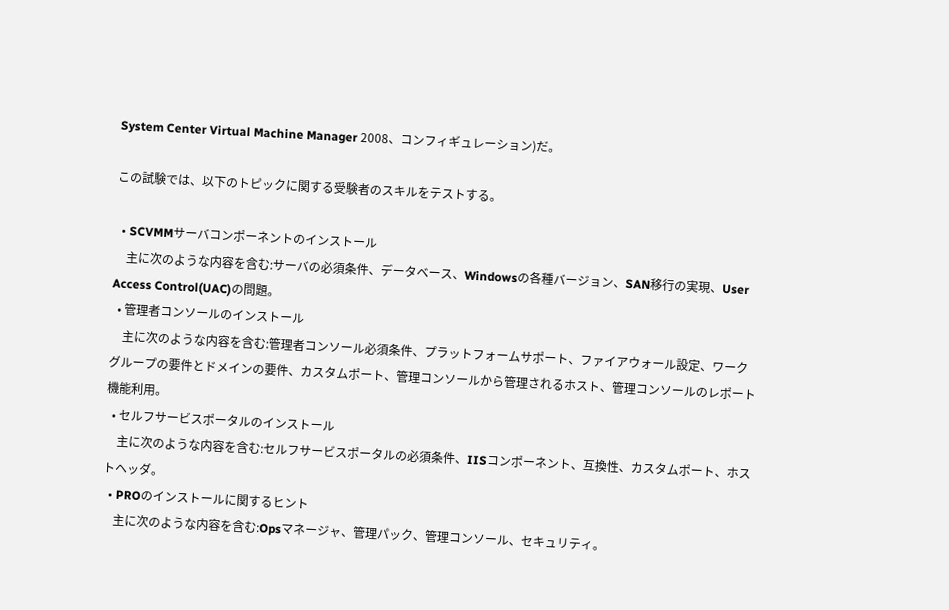System Center Virtual Machine Manager 2008、コンフィギュレーション)だ。

この試験では、以下のトピックに関する受験者のスキルをテストする。

  • SCVMMサーバコンポーネントのインストール
    主に次のような内容を含む:サーバの必須条件、データベース、Windowsの各種バージョン、SAN移行の実現、User Access Control(UAC)の問題。
  • 管理者コンソールのインストール
    主に次のような内容を含む:管理者コンソール必須条件、プラットフォームサポート、ファイアウォール設定、ワークグループの要件とドメインの要件、カスタムポート、管理コンソールから管理されるホスト、管理コンソールのレポート機能利用。
  • セルフサービスポータルのインストール
    主に次のような内容を含む:セルフサービスポータルの必須条件、IISコンポーネント、互換性、カスタムポート、ホストヘッダ。
  • PROのインストールに関するヒント
    主に次のような内容を含む:Opsマネージャ、管理パック、管理コンソール、セキュリティ。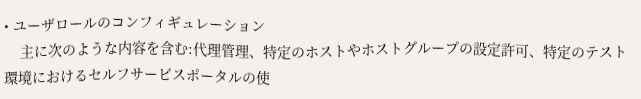• ユーザロールのコンフィギュレーション
    主に次のような内容を含む:代理管理、特定のホストやホストグループの設定許可、特定のテスト環境におけるセルフサービスポータルの使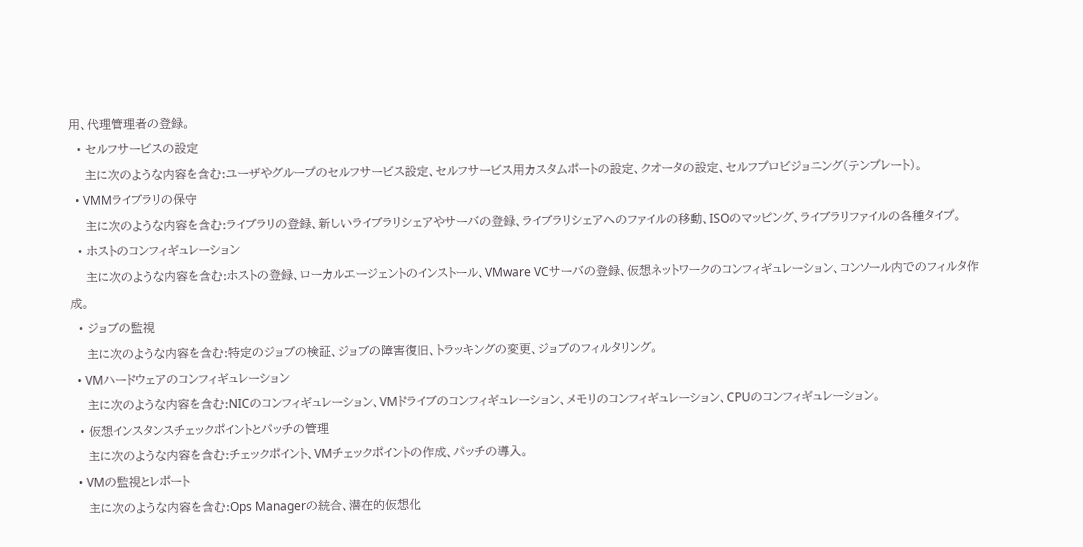用、代理管理者の登録。
  • セルフサービスの設定
    主に次のような内容を含む:ユーザやグループのセルフサービス設定、セルフサービス用カスタムポートの設定、クオータの設定、セルフプロビジョニング(テンプレート)。
  • VMMライブラリの保守
    主に次のような内容を含む:ライブラリの登録、新しいライブラリシェアやサーバの登録、ライブラリシェアへのファイルの移動、ISOのマッピング、ライブラリファイルの各種タイプ。
  • ホストのコンフィギュレーション
    主に次のような内容を含む:ホストの登録、ローカルエージェントのインストール、VMware VCサーバの登録、仮想ネットワークのコンフィギュレーション、コンソール内でのフィルタ作成。
  • ジョブの監視
    主に次のような内容を含む:特定のジョブの検証、ジョブの障害復旧、トラッキングの変更、ジョブのフィルタリング。
  • VMハードウェアのコンフィギュレーション
    主に次のような内容を含む:NICのコンフィギュレーション、VMドライブのコンフィギュレーション、メモリのコンフィギュレーション、CPUのコンフィギュレーション。
  • 仮想インスタンスチェックポイントとパッチの管理
    主に次のような内容を含む:チェックポイント、VMチェックポイントの作成、パッチの導入。
  • VMの監視とレポート
    主に次のような内容を含む:Ops Managerの統合、潜在的仮想化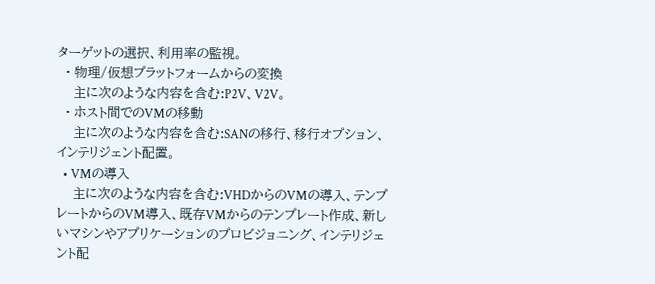ターゲットの選択、利用率の監視。
  • 物理/仮想プラットフォームからの変換
    主に次のような内容を含む:P2V、V2V。
  • ホスト間でのVMの移動
    主に次のような内容を含む:SANの移行、移行オプション、インテリジェント配置。
  • VMの導入
    主に次のような内容を含む:VHDからのVMの導入、テンプレートからのVM導入、既存VMからのテンプレート作成、新しいマシンやアプリケーションのプロビジョニング、インテリジェント配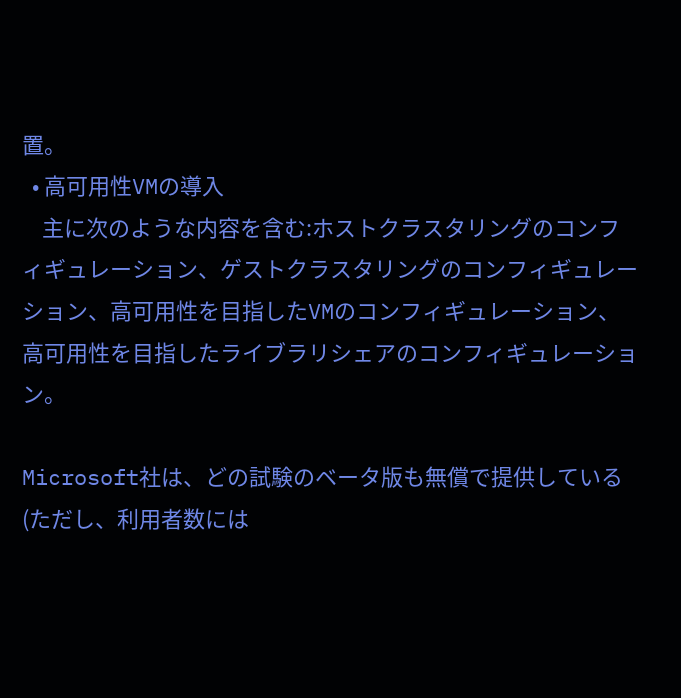置。
  • 高可用性VMの導入
    主に次のような内容を含む:ホストクラスタリングのコンフィギュレーション、ゲストクラスタリングのコンフィギュレーション、高可用性を目指したVMのコンフィギュレーション、高可用性を目指したライブラリシェアのコンフィギュレーション。

Microsoft社は、どの試験のベータ版も無償で提供している(ただし、利用者数には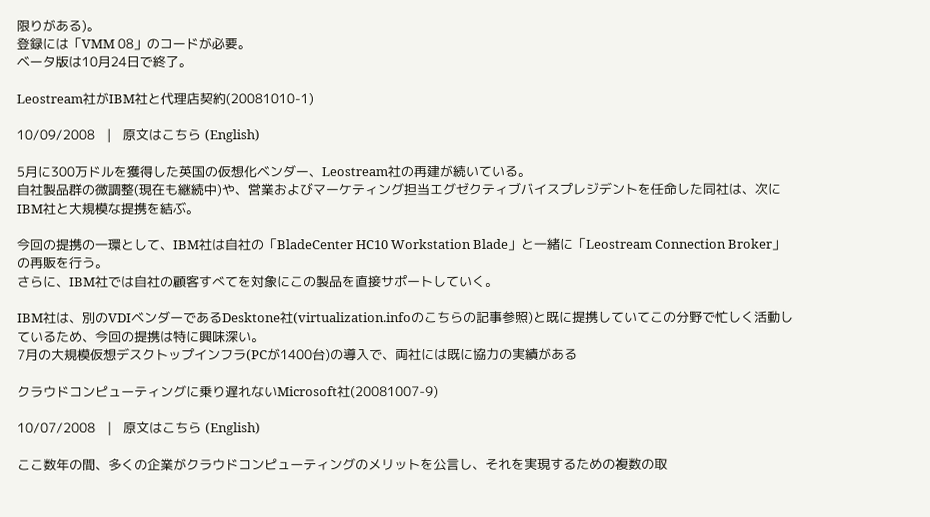限りがある)。
登録には「VMM 08」のコードが必要。
ベータ版は10月24日で終了。

Leostream社がIBM社と代理店契約(20081010-1)

10/09/2008   |   原文はこちら (English)

5月に300万ドルを獲得した英国の仮想化ベンダー、Leostream社の再建が続いている。
自社製品群の微調整(現在も継続中)や、営業およびマーケティング担当エグゼクティブバイスプレジデントを任命した同社は、次にIBM社と大規模な提携を結ぶ。

今回の提携の一環として、IBM社は自社の「BladeCenter HC10 Workstation Blade」と一緒に「Leostream Connection Broker」の再販を行う。
さらに、IBM社では自社の顧客すべてを対象にこの製品を直接サポートしていく。

IBM社は、別のVDIベンダーであるDesktone社(virtualization.infoのこちらの記事参照)と既に提携していてこの分野で忙しく活動しているため、今回の提携は特に興味深い。
7月の大規模仮想デスクトップインフラ(PCが1400台)の導入で、両社には既に協力の実績がある

クラウドコンピューティングに乗り遅れないMicrosoft社(20081007-9)

10/07/2008   |   原文はこちら (English)

ここ数年の間、多くの企業がクラウドコンピューティングのメリットを公言し、それを実現するための複数の取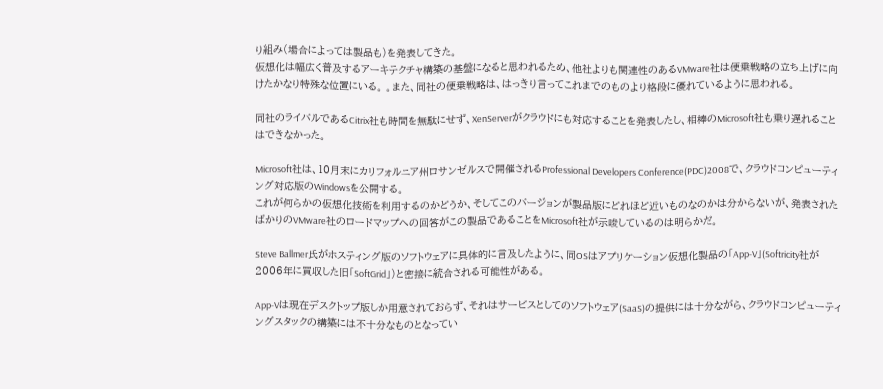り組み(場合によっては製品も)を発表してきた。
仮想化は幅広く普及するアーキテクチャ構築の基盤になると思われるため、他社よりも関連性のあるVMware社は便乗戦略の立ち上げに向けたかなり特殊な位置にいる。 。また、同社の便乗戦略は、はっきり言ってこれまでのものより格段に優れているように思われる。

同社のライバルであるCitrix社も時間を無駄にせず、XenServerがクラウドにも対応することを発表したし、相棒のMicrosoft社も乗り遅れることはできなかった。

Microsoft社は、10月末にカリフォルニア州ロサンゼルスで開催されるProfessional Developers Conference(PDC)2008で、クラウドコンピューティング対応版のWindowsを公開する。
これが何らかの仮想化技術を利用するのかどうか、そしてこのバージョンが製品版にどれほど近いものなのかは分からないが、発表されたばかりのVMware社のロードマップへの回答がこの製品であることをMicrosoft社が示唆しているのは明らかだ。

Steve Ballmer氏がホスティング版のソフトウェアに具体的に言及したように、同OSはアプリケーション仮想化製品の「App-V」(Softricity社が2006年に買収した旧「SoftGrid」)と密接に統合される可能性がある。

App-Vは現在デスクトップ版しか用意されておらず、それはサービスとしてのソフトウェア(SaaS)の提供には十分ながら、クラウドコンピューティングスタックの構築には不十分なものとなってい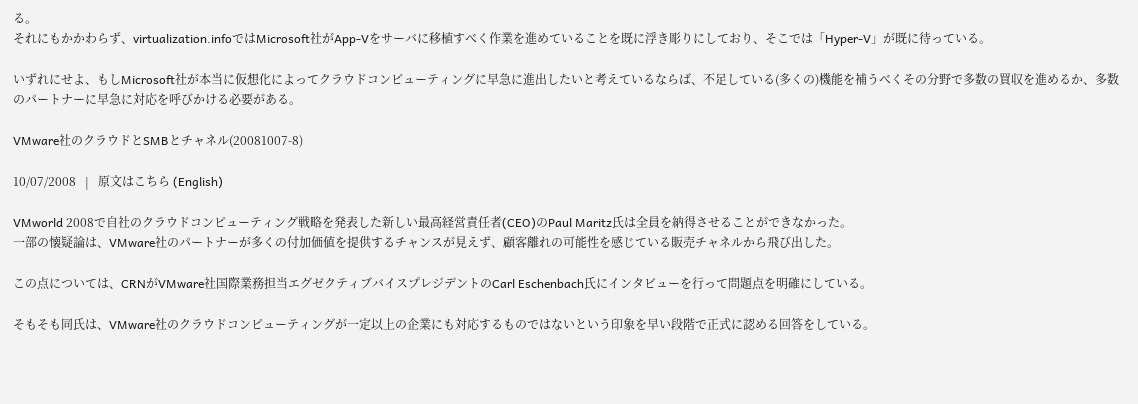る。
それにもかかわらず、virtualization.infoではMicrosoft社がApp-Vをサーバに移植すべく作業を進めていることを既に浮き彫りにしており、そこでは「Hyper-V」が既に待っている。

いずれにせよ、もしMicrosoft社が本当に仮想化によってクラウドコンピューティングに早急に進出したいと考えているならば、不足している(多くの)機能を補うべくその分野で多数の買収を進めるか、多数のパートナーに早急に対応を呼びかける必要がある。

VMware社のクラウドとSMBとチャネル(20081007-8)

10/07/2008   |   原文はこちら (English)

VMworld 2008で自社のクラウドコンピューティング戦略を発表した新しい最高経営責任者(CEO)のPaul Maritz氏は全員を納得させることができなかった。
一部の懐疑論は、VMware社のパートナーが多くの付加価値を提供するチャンスが見えず、顧客離れの可能性を感じている販売チャネルから飛び出した。

この点については、CRNがVMware社国際業務担当エグゼクティブバイスプレジデントのCarl Eschenbach氏にインタビューを行って問題点を明確にしている。

そもそも同氏は、VMware社のクラウドコンピューティングが一定以上の企業にも対応するものではないという印象を早い段階で正式に認める回答をしている。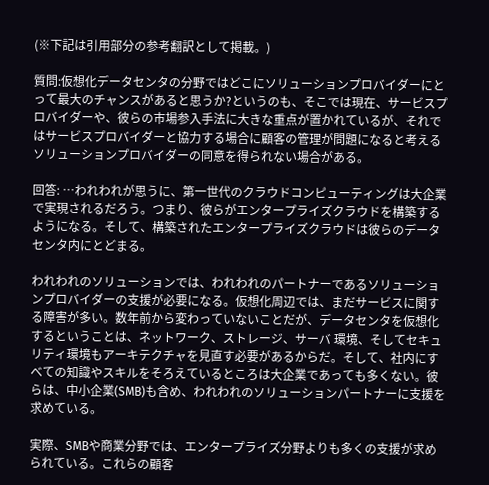(※下記は引用部分の参考翻訳として掲載。)

質問:仮想化データセンタの分野ではどこにソリューションプロバイダーにとって最大のチャンスがあると思うか?というのも、そこでは現在、サービスプロバイダーや、彼らの市場参入手法に大きな重点が置かれているが、それではサービスプロバイダーと協力する場合に顧客の管理が問題になると考えるソリューションプロバイダーの同意を得られない場合がある。

回答: …われわれが思うに、第一世代のクラウドコンピューティングは大企業で実現されるだろう。つまり、彼らがエンタープライズクラウドを構築するようになる。そして、構築されたエンタープライズクラウドは彼らのデータセンタ内にとどまる。

われわれのソリューションでは、われわれのパートナーであるソリューションプロバイダーの支援が必要になる。仮想化周辺では、まだサービスに関する障害が多い。数年前から変わっていないことだが、データセンタを仮想化するということは、ネットワーク、ストレージ、サーバ 環境、そしてセキュリティ環境もアーキテクチャを見直す必要があるからだ。そして、社内にすべての知識やスキルをそろえているところは大企業であっても多くない。彼らは、中小企業(SMB)も含め、われわれのソリューションパートナーに支援を求めている。

実際、SMBや商業分野では、エンタープライズ分野よりも多くの支援が求められている。これらの顧客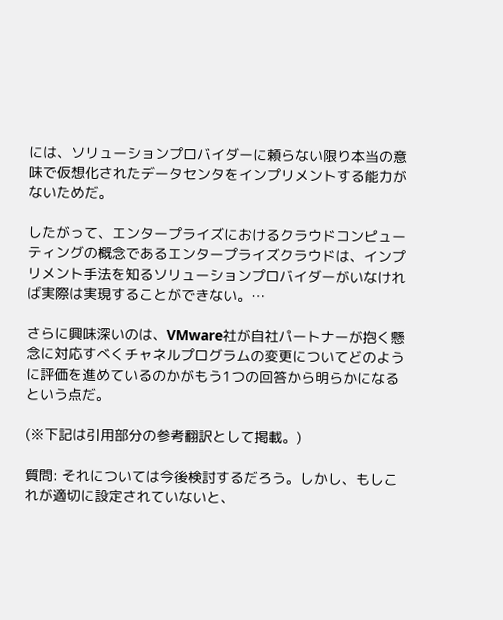には、ソリューションプロバイダーに頼らない限り本当の意味で仮想化されたデータセンタをインプリメントする能力がないためだ。

したがって、エンタープライズにおけるクラウドコンピューティングの概念であるエンタープライズクラウドは、インプリメント手法を知るソリューションプロバイダーがいなければ実際は実現することができない。…

さらに興味深いのは、VMware社が自社パートナーが抱く懸念に対応すべくチャネルプログラムの変更についてどのように評価を進めているのかがもう1つの回答から明らかになるという点だ。

(※下記は引用部分の参考翻訳として掲載。)

質問: それについては今後検討するだろう。しかし、もしこれが適切に設定されていないと、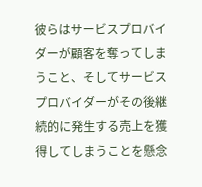彼らはサービスプロバイダーが顧客を奪ってしまうこと、そしてサービスプロバイダーがその後継続的に発生する売上を獲得してしまうことを懸念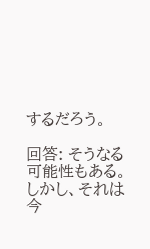するだろう。

回答: そうなる可能性もある。しかし、それは今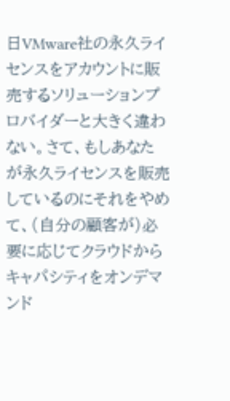日VMware社の永久ライセンスをアカウントに販売するソリューションプロバイダーと大きく違わない。さて、もしあなたが永久ライセンスを販売しているのにそれをやめて、(自分の顧客が)必要に応じてクラウドからキャパシティをオンデマンド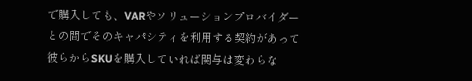で購入しても、VARやソリューションプロバイダーとの間でそのキャパシティを利用する契約があって彼らからSKUを購入していれば関与は変わらな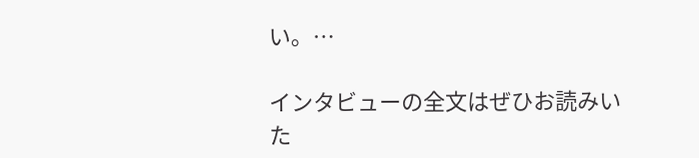い。…

インタビューの全文はぜひお読みいた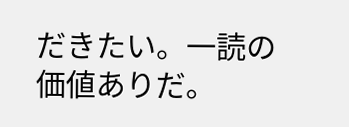だきたい。一読の価値ありだ。